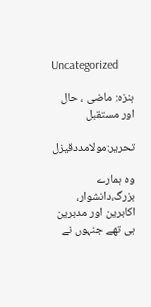Uncategorized

ہنزہ: ماضی ، حال اور مستقبل

تحریر:مولامددقیزل

وہ ہمارے بزرگ،دانشوار، اکابرین اور مدبرین ہی تھے جنہوں نے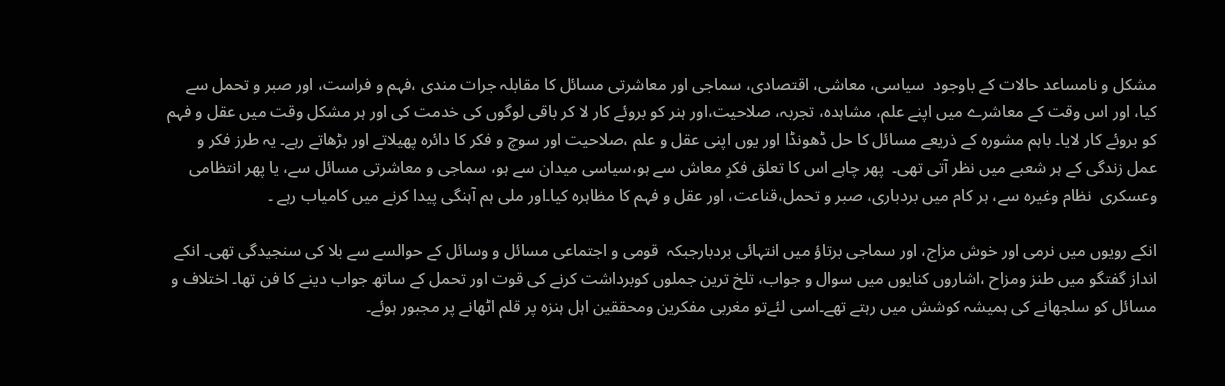مشکل و نامساعد حالات کے باوجود  سیاسی، معاشی، اقتصادی، سماجی اور معاشرتی مسائل کا مقابلہ جرات مندی ،فہم و فراست، اور صبر و تحمل سے کیا، اور اس وقت کے معاشرے میں اپنے علم، مشاہدہ، تجربہ، صلاحیت،اور ہنر کو بروئے کار لا کر باقی لوگوں کی خدمت کی اور ہر مشکل وقت میں عقل و فہم کو بروئے کار لایا۔ باہم مشورہ کے ذریعے مسائل کا حل ڈھونڈا اور یوں اپنی عقل و علم ،صلاحیت اور سوچ و فکر کا دائرہ پھیلاتے اور بڑھاتے رہے۔ یہ طرز فکر و عمل زندگی کے ہر شعبے میں نظر آتی تھی۔  پھر چاہے اس کا تعلق فکرِ معاش سے ہو،سیاسی میدان سے ہو، سماجی و معاشرتی مسائل سے، یا پھر انتظامی وعسکری  نظام وغیرہ سے، ہر کام میں بردباری، صبر و تحمل،قناعت، اور عقل و فہم کا مظاہرہ کیا۔اور ملی ہم آہنگی پیدا کرنے میں کامیاب رہے ۔

انکے رویوں میں نرمی اور خوش مزاج، اور سماجی برتاؤ میں انتہائی بردبارجبکہ  قومی و اجتماعی مسائل و وسائل کے حوالسے سے بلا کی سنجیدگی تھی۔ انکے انداز گفتگو میں طنز ومزاح ،اشاروں کنایوں میں سوال و جواب، تلخ ترین جملوں کوبرداشت کرنے کی قوت اور تحمل کے ساتھ جواب دینے کا فن تھا۔ اختلاف و مسائل کو سلجھانے کی ہمیشہ کوشش میں رہتے تھے۔اسی لئےتو مغربی مفکرین ومحققین اہل ہنزہ پر قلم اٹھانے پر مجبور ہوئے۔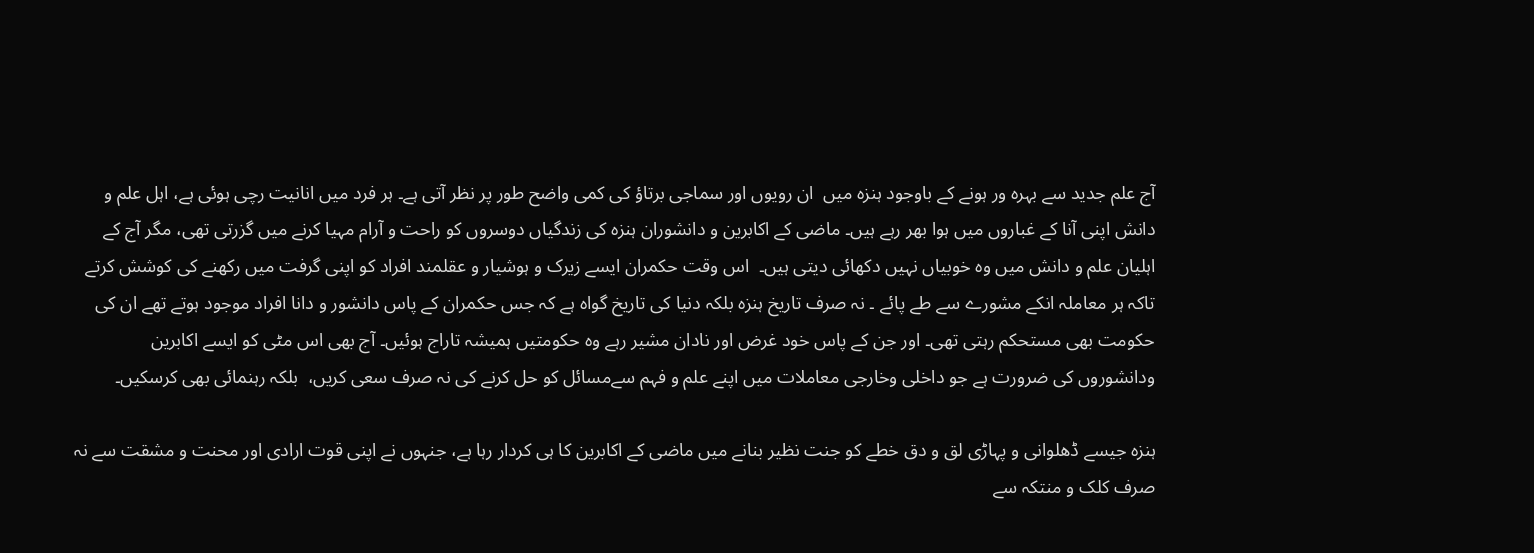آج علم جدید سے بہرہ ور ہونے کے باوجود ہنزہ میں  ان رویوں اور سماجی برتاؤ کی کمی واضح طور پر نظر آتی ہے۔ ہر فرد میں انانیت رچی ہوئی ہے، اہل علم و دانش اپنی آنا کے غباروں میں ہوا بھر رہے ہیں۔ ماضی کے اکابرین و دانشوران ہنزہ کی زندگیاں دوسروں کو راحت و آرام مہیا کرنے میں گزرتی تھی، مگر آج کے اہلیان علم و دانش میں وہ خوبیاں نہیں دکھائی دیتی ہیں۔  اس وقت حکمران ایسے زیرک و ہوشیار و عقلمند افراد کو اپنی گرفت میں رکھنے کی کوشش کرتے تاکہ ہر معاملہ انکے مشورے سے طے پائے ۔ نہ صرف تاریخ ہنزہ بلکہ دنیا کی تاریخ گواہ ہے کہ جس حکمران کے پاس دانشور و دانا افراد موجود ہوتے تھے ان کی حکومت بھی مستحکم رہتی تھی۔ اور جن کے پاس خود غرض اور نادان مشیر رہے وہ حکومتیں ہمیشہ تاراج ہوئیں۔ آج بھی اس مٹی کو ایسے اکابرین ودانشوروں کی ضرورت ہے جو داخلی وخارجی معاملات میں اپنے علم و فہم سےمسائل کو حل کرنے کی نہ صرف سعی کریں،  بلکہ رہنمائی بھی کرسکیں۔

ہنزہ جیسے ڈھلوانی و پہاڑی لق و دق خطے کو جنت نظیر بنانے میں ماضی کے اکابرین کا ہی کردار رہا ہے، جنہوں نے اپنی قوت ارادی اور محنت و مشقت سے نہ صرف کلک و منتکہ سے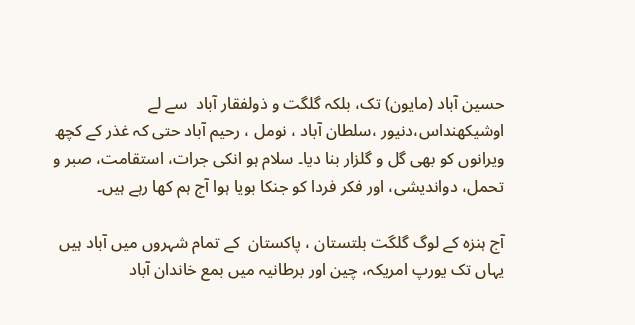حسین آباد (مایون) تک، بلکہ گلگت و ذولفقار آباد  سے لے اوشیکھنداس،دنیور ،سلطان آباد ، نومل ، رحیم آباد حتی کہ غذر کے کچھ ویرانوں کو بھی گل و گلزار بنا دیا۔ سلام ہو انکی جرات، استقامت، صبر و تحمل، دواندیشی، اور فکر فردا کو جنکا بویا ہوا آج ہم کھا رہے ہیں۔

آج ہنزہ کے لوگ گلگت بلتستان ، پاکستان  کے تمام شہروں میں آباد ہیں یہاں تک یورپ امریکہ، چین اور برطانیہ میں بمع خاندان آباد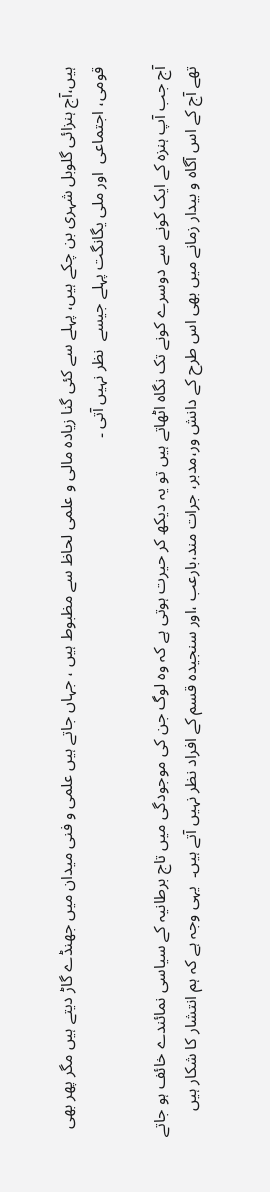ہیں،آج ہنزائی گلوبل شہری بن چکے ہیں، پہلے سے کئی گنا زیادہ مالی و علمی لحاظ سے مظبوط ہیں ، جہاں جاتے ہیں علمی و فنی میدان میں جھنڈے گاڑ دیتے ہیں مگر پھر بھی قومی، اجتماعی  اور ملی یگانگت پہلے جیسے  نظر نہیں آتی ۔

آج جب آپ ہنزہ کے ایک کونے سے دوسرے کونے تک نگاہ اٹھاتے ہیں تو یہ دیکھ کر حیرت ہوتی ہے کہ وہ لوگ جن کی موجودگی میں تاج برطانیہ کے سیاسی نمائندے خائف ہو جاتے تھے آج کے اس آگاہ و بیدار زمانے میں بھی اس طرح کے دانش ور،مدبر، جرات مند،بارعب ،اور سنجیدہ قسم کے افراد نظر نہیں آتے ہیں۔  یہی وجہ ہے کہ ہم انتشار کا شکار ہیں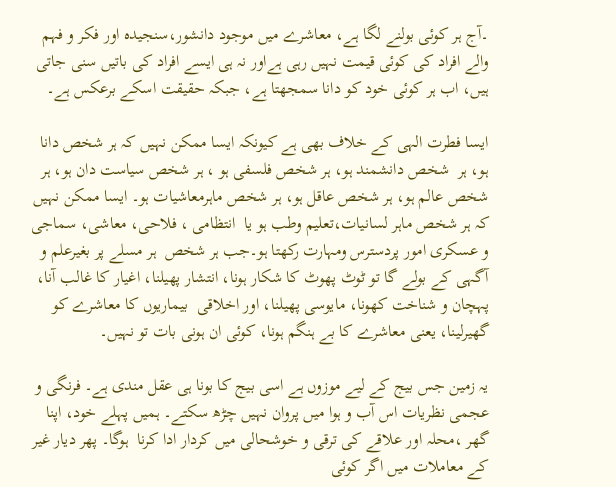۔آج ہر کوئی بولنے لگا ہے، معاشرے میں موجود دانشور،سنجیدہ اور فکر و فہم والے افراد کی کوئی قیمت نہیں رہی ہےاور نہ ہی ایسے افراد کی باتیں سنی جاتی ہیں، اب ہر کوئی خود کو دانا سمجھتا ہے، جبکہ حقیقت اسکے برعکس ہے۔

ایسا فطرت الہی کے خلاف بھی ہے کیونکہ ایسا ممکن نہیں کہ ہر شخص دانا ہو، ہر  شخص دانشمند ہو، ہر شخص فلسفی ہو ، ہر شخص سیاست دان ہو، ہر شخص عالم ہو، ہر شخص عاقل ہو، ہر شخص ماہرمعاشیات ہو۔ ایسا ممکن نہیں کہ ہر شخص ماہر لسانیات،تعلیم وطب ہو یا  انتظامی ، فلاحی، معاشی، سماجی و عسکری امور پردسترس ومہارت رکھتا ہو۔جب ہر شخص  ہر مسلے پر بغیرعلم و آگہی کے بولے گا تو ٹوٹ پھوٹ کا شکار ہونا، انتشار پھیلنا، اغیار کا غالب آنا، پہچان و شناخت کھونا، مایوسی پھیلنا، اور اخلاقی  بیماریوں کا معاشرے کو گھیرلینا، یعنی معاشرے کا بے ہنگم ہونا، کوئی ان ہونی بات تو نہیں۔

یہ زمین جس بیج کے لیے موزوں ہے اسی بیج کا بونا ہی عقل مندی ہے۔ فرنگی و عجمی نظریات اس آب و ہوا میں پروان نہیں چڑھ سکتے۔ ہمیں پہلے خود، اپنا گھر ،محلہ اور علاقے کی ترقی و خوشحالی میں کردار ادا کرنا  ہوگا۔ پھر دیار غیر کے معاملات میں اگر کوئی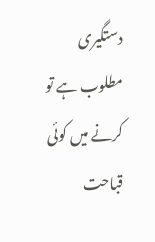دستگیری مطلوب ہے تو کرنے میں کوئی قباحت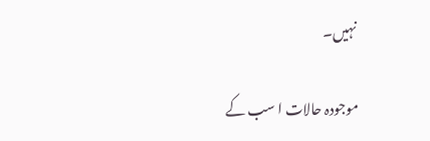نہیں۔

موجودہ حالات ا سب کے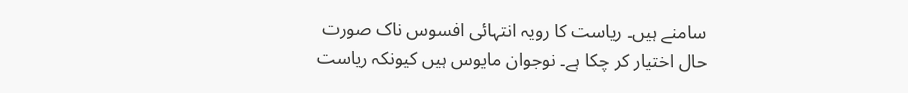سامنے ہیں۔ ریاست کا رویہ انتہائی افسوس ناک صورت حال اختیار کر چکا ہے۔ نوجوان مایوس ہیں کیونکہ ریاست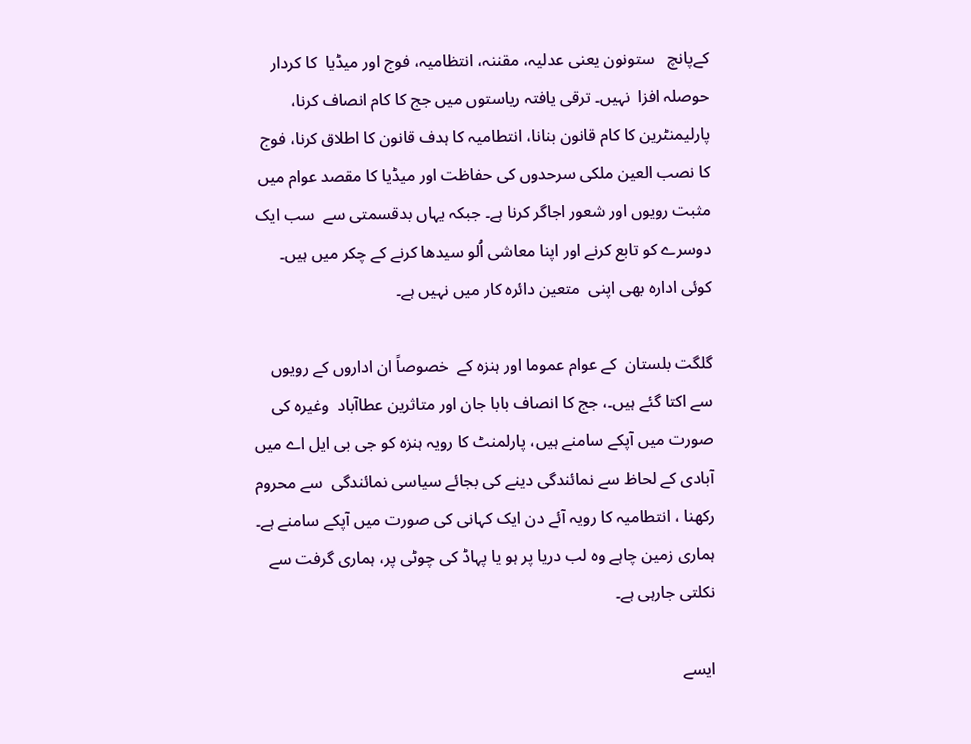کےپانچ   ستونون یعنی عدلیہ، مقننہ، انتظامیہ، فوج اور میڈیا  کا کردار حوصلہ افزا  نہیں۔ ترقی یافتہ ریاستوں میں جج کا کام انصاف کرنا، پارلیمنٹرین کا کام قانون بنانا، انتطامیہ کا ہدف قانون کا اطلاق کرنا، فوج کا نصب العین ملکی سرحدوں کی حفاظت اور میڈیا کا مقصد عوام میں مثبت رویوں اور شعور اجاگر کرنا ہے۔ جبکہ یہاں بدقسمتی سے  سب ایک  دوسرے کو تابع کرنے اور اپنا معاشی اُلو سیدھا کرنے کے چکر میں ہیں۔ کوئی ادارہ بھی اپنی  متعین دائرہ کار میں نہیں ہے۔

گلگت بلستان  کے عوام عموما اور ہنزہ کے  خصوصاً ان اداروں کے رویوں سے اکتا گئے ہیں۔، جج کا انصاف بابا جان اور متاثرین عطاآباد  وغیرہ کی صورت میں آپکے سامنے ہیں، پارلمنٹ کا رویہ ہنزہ کو جی بی ایل اے میں آبادی کے لحاظ سے نمائندگی دینے کی بجائے سیاسی نمائندگی  سے محروم  رکھنا ، انتطامیہ کا رویہ آئے دن ایک کہانی کی صورت میں آپکے سامنے ہے۔  ہماری زمین چاہے وہ لب دریا پر ہو یا پہاڈ کی چوٹی پر، ہماری گرفت سے   نکلتی جارہی ہے۔

ایسے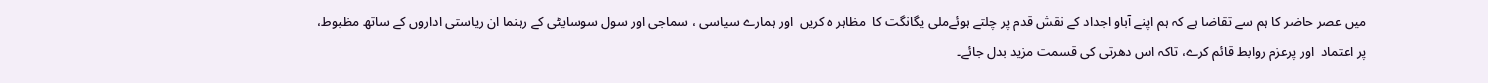میں عصر حاضر کا ہم سے تقاضا ہے کہ ہم اپنے آباو اجداد کے نقش قدم پر چلتے ہوئےملی یگانگت کا  مظاہر ہ کریں  اور ہمارے سیاسی ، سماجی اور سول سوسایٹی کے رہنما ان ریاستی اداروں کے ساتھ مظبوط، پر اعتماد  اور پرعزم روابط قائم کرے، تاکہ اس دھرتی کی قسمت مزید بدل جائے۔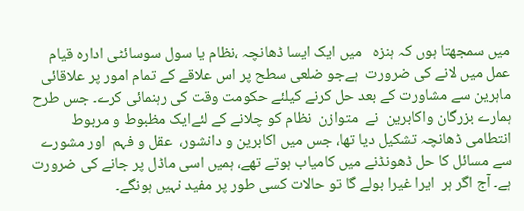میں سمجھتا ہوں کہ ہنزہ   میں ایک ایسا ڈھانچہ ،نظام یا سول سوسائٹی ادارہ قیام عمل میں لانے کی ضرورت  ہےجو ضلعی سطح پر اس علاقے کے تمام امور پر علاقائی ماہرین سے مشاورت کے بعد حل کرنے کیلئے حکومت وقت کی رہنمائی کرے۔ جس طرح ہمارے بزرگان واکابرین  نے  متوازن  نظام کو چلانے کے لئےایک مظبوط و مربوط انتطامی ڈھانچہ تشکیل دیا تھا، جس میں اکابرین و دانشور،  عقل و فہم  اور مشورے سے مسائل کا حل ڈھونڈنے میں کامیاب ہوتے تھے، ہمیں اسی ماڈل پر جانے کی ضرورت ہے۔ آج اگر ہر  ایرا غیرا بولے گا تو حالات کسی طور پر مفید نہیں ہونگے۔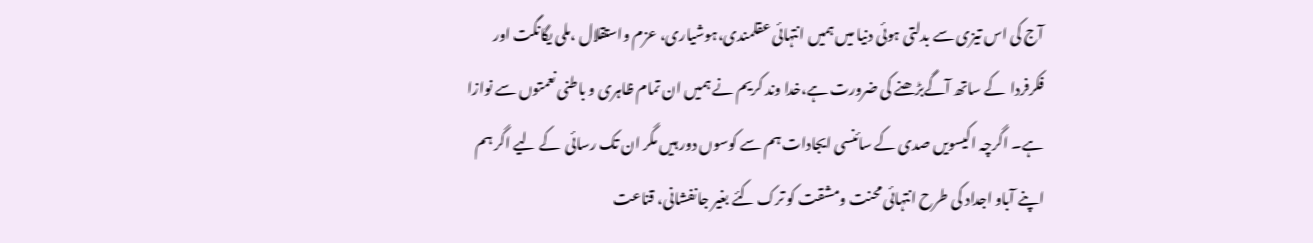آج کی اس تیزی سے بدلتی ہوئی دنیا میں ہمیں انتہائی عقلمندی،ہوشیاری، عزم واستقلال ،ملی یگانگت اور فکرفردا  کے ساتھ آگےبڑھنے کی ضرورت ہے،خدا وند کریم نے ہمیں ان تمام ظاہری و باطنی نعمتوں سے نوازا ہے۔ اگرچہ اکیسویں صدی کے سائنسی ایجادات ہم سے کوسوں دور ہیں مگر ان تک رسائی  کے لیے اگر ہم اپنے آباو اجداد کی طرح انتہائی محنت ومشقت کو ترک کئے بغیر جانفشانی، قناعت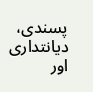پسندی، دیانتداری اور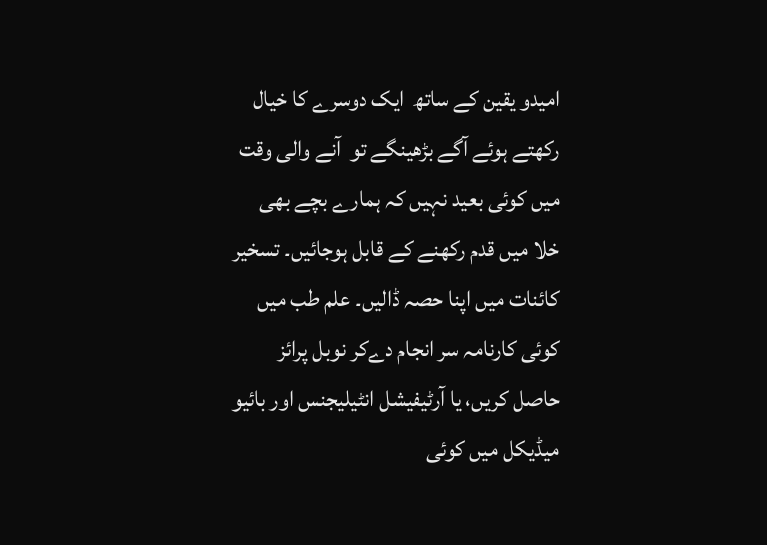امیدو یقین کے ساتھ  ایک دوسرے کا خیال رکھتے ہوئے آگے بڑھینگے تو  آنے والی وقت میں کوئی بعید نہیں کہ ہمارے بچے بھی خلا میں قدم رکھنے کے قابل ہوجائیں۔ تسخیر کائنات میں اپنا حصہ ڈالیں۔ علم طب میں کوئی کارنامہ سر انجام دےکر نوبل پرائز حاصل کریں، یا آرٹیفیشل انٹیلیجنس اور بائیو میڈیکل میں کوئی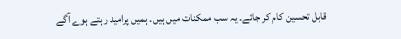قابل تحسین کام کر جائے۔ یہ سب ممکنات میں ہیں۔ ہمیں پرامید رہتے ہوے آگے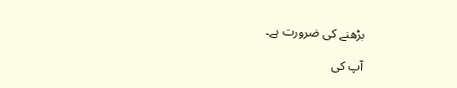بڑھنے کی ضرورت ہے۔

آپ کی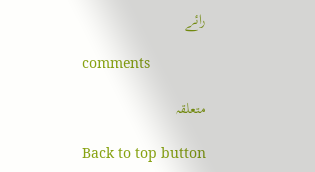رائے

comments

متعلقہ

Back to top button